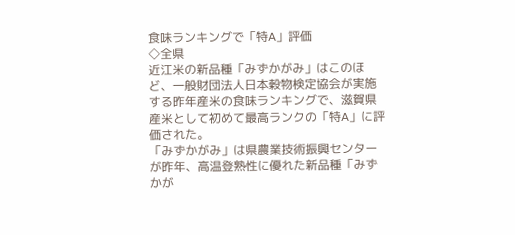食味ランキングで「特A」評価
◇全県
近江米の新品種「みずかがみ」はこのほど、一般財団法人日本穀物検定協会が実施する昨年産米の食味ランキングで、滋賀県産米として初めて最高ランクの「特A」に評価された。
「みずかがみ」は県農業技術振興センターが昨年、高温登熟性に優れた新品種「みずかが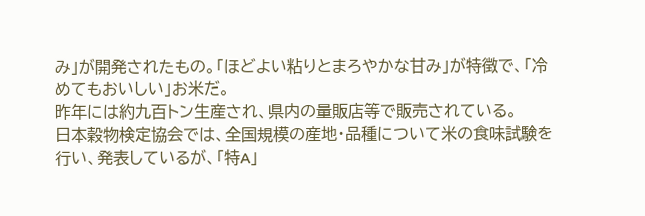み」が開発されたもの。「ほどよい粘りとまろやかな甘み」が特徴で、「冷めてもおいしい」お米だ。
昨年には約九百トン生産され、県内の量販店等で販売されている。
日本穀物検定協会では、全国規模の産地・品種について米の食味試験を行い、発表しているが、「特A」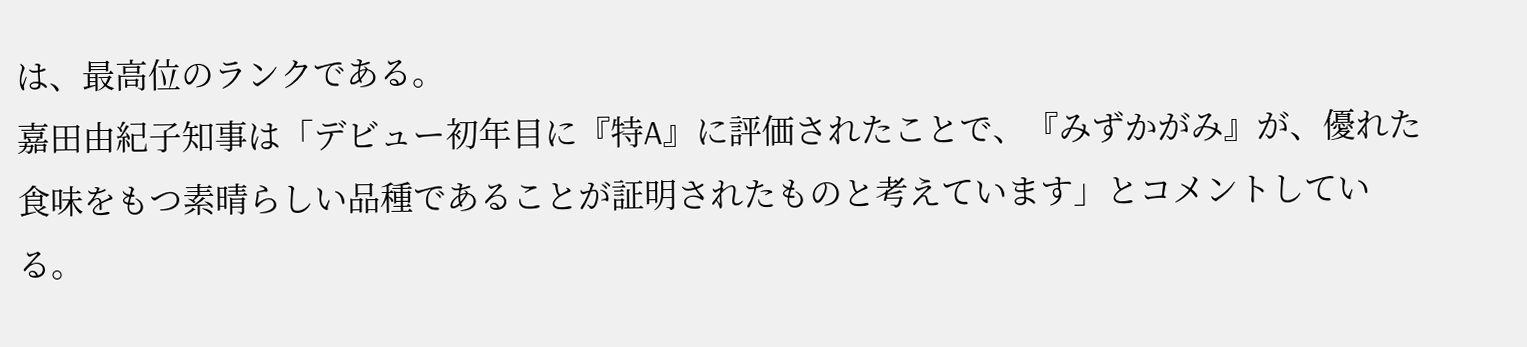は、最高位のランクである。
嘉田由紀子知事は「デビュー初年目に『特A』に評価されたことで、『みずかがみ』が、優れた食味をもつ素晴らしい品種であることが証明されたものと考えています」とコメントしている。